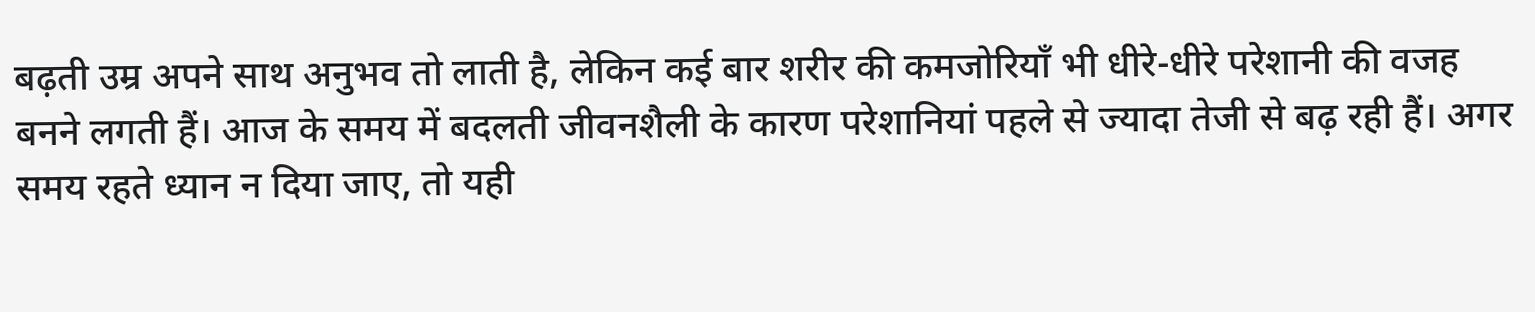बढ़ती उम्र अपने साथ अनुभव तो लाती है, लेकिन कई बार शरीर की कमजोरियाँ भी धीरे-धीरे परेशानी की वजह बनने लगती हैं। आज के समय में बदलती जीवनशैली के कारण परेशानियां पहले से ज्यादा तेजी से बढ़ रही हैं। अगर समय रहते ध्यान न दिया जाए, तो यही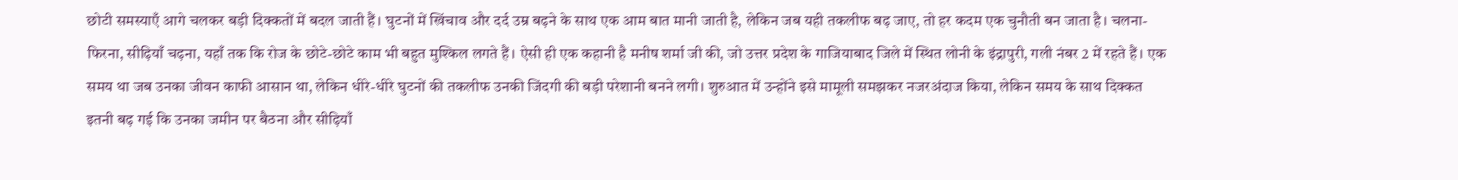छोटी समस्याएँ आगे चलकर बड़ी दिक्कतों में बदल जाती हैं। घुटनों में खिंचाव और दर्द उम्र बढ़ने के साथ एक आम बात मानी जाती है, लेकिन जब यही तकलीफ बढ़ जाए, तो हर कदम एक चुनौती बन जाता है। चलना-फिरना, सीढ़ियाँ चढ़ना, यहाँ तक कि रोज के छोटे-छोटे काम भी बहुत मुश्किल लगते हैं। ऐसी ही एक कहानी है मनीष शर्मा जी की, जो उत्तर प्रदेश के गाजियाबाद जिले में स्थित लोनी के इंद्रापुरी, गली नंबर 2 में रहते हैं। एक समय था जब उनका जीवन काफी आसान था, लेकिन धीरे-धीरे घुटनों की तकलीफ उनकी जिंदगी की बड़ी परेशानी बनने लगी। शुरुआत में उन्होंने इसे मामूली समझकर नजरअंदाज किया, लेकिन समय के साथ दिक्कत इतनी बढ़ गई कि उनका जमीन पर बैठना और सीढ़ियाँ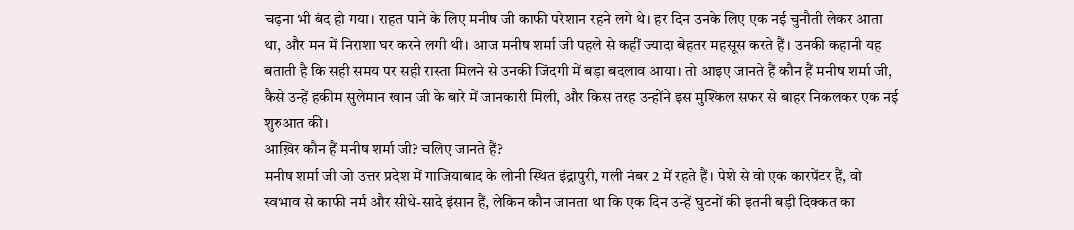चढ़ना भी बंद हो गया। राहत पाने के लिए मनीष जी काफी परेशान रहने लगे थे। हर दिन उनके लिए एक नई चुनौती लेकर आता था, और मन में निराशा घर करने लगी थी। आज मनीष शर्मा जी पहले से कहीं ज्यादा बेहतर महसूस करते हैं। उनकी कहानी यह बताती है कि सही समय पर सही रास्ता मिलने से उनकी जिंदगी में बड़ा बदलाव आया। तो आइए जानते हैं कौन हैं मनीष शर्मा जी, कैसे उन्हें हकीम सुलेमान खान जी के बारे में जानकारी मिली, और किस तरह उन्होंने इस मुश्किल सफर से बाहर निकलकर एक नई शुरुआत की।
आख़िर कौन हैं मनीष शर्मा जी? चलिए जानते हैं?
मनीष शर्मा जी जो उत्तर प्रदेश में गाजियाबाद के लोनी स्थित इंद्रापुरी, गली नंबर 2 में रहते हैं। पेशे से वो एक कारपेंटर हैं, वो स्वभाव से काफी नर्म और सीधे-सादे इंसान हैं, लेकिन कौन जानता था कि एक दिन उन्हें घुटनों की इतनी बड़ी दिक्कत का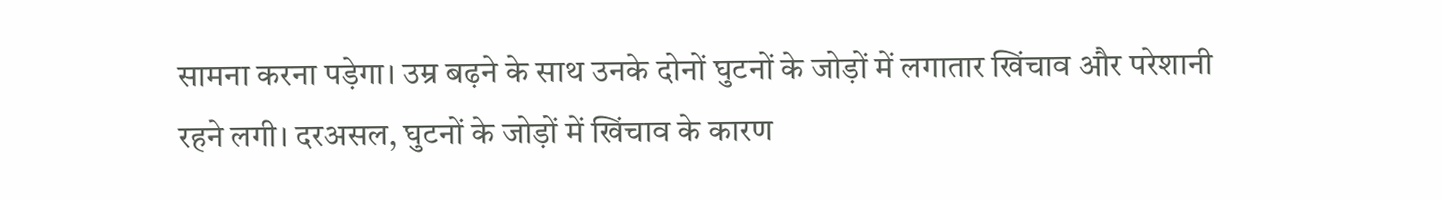सामना करना पड़ेगा। उम्र बढ़ने के साथ उनके दोनों घुटनों के जोड़ों में लगातार खिंचाव और परेशानी रहने लगी। दरअसल, घुटनों के जोड़ों में खिंचाव के कारण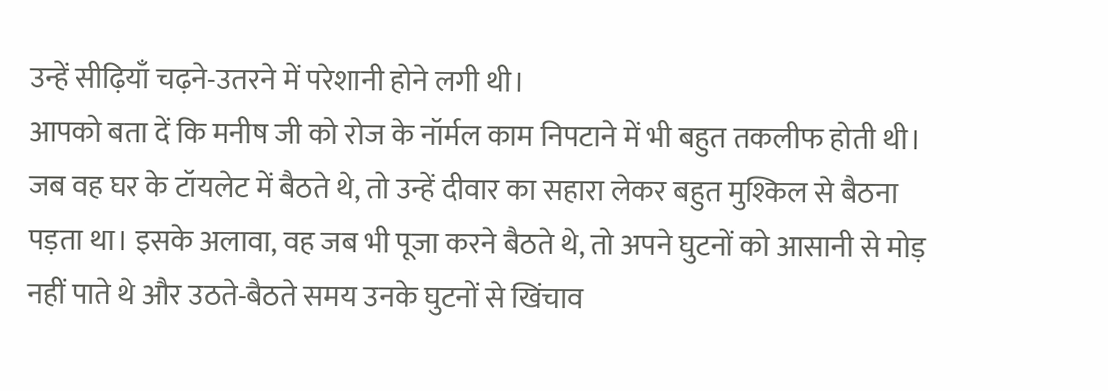उन्हें सीढ़ियाँ चढ़ने-उतरने में परेशानी होने लगी थी।
आपको बता दें कि मनीष जी को रोज के नॉर्मल काम निपटाने में भी बहुत तकलीफ होती थी। जब वह घर के टॉयलेट में बैठते थे, तो उन्हें दीवार का सहारा लेकर बहुत मुश्किल से बैठना पड़ता था। इसके अलावा, वह जब भी पूजा करने बैठते थे, तो अपने घुटनों को आसानी से मोड़ नहीं पाते थे और उठते-बैठते समय उनके घुटनों से खिंचाव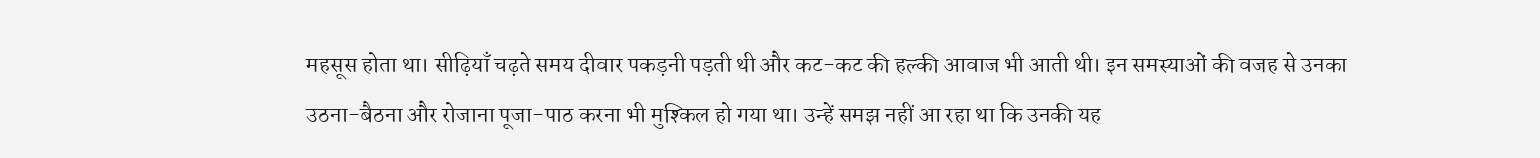महसूस होता था। सीढ़ियाँ चढ़ते समय दीवार पकड़नी पड़ती थी और कट-कट की हल्की आवाज भी आती थी। इन समस्याओं की वजह से उनका उठना-बैठना और रोजाना पूजा-पाठ करना भी मुश्किल हो गया था। उन्हें समझ नहीं आ रहा था कि उनकी यह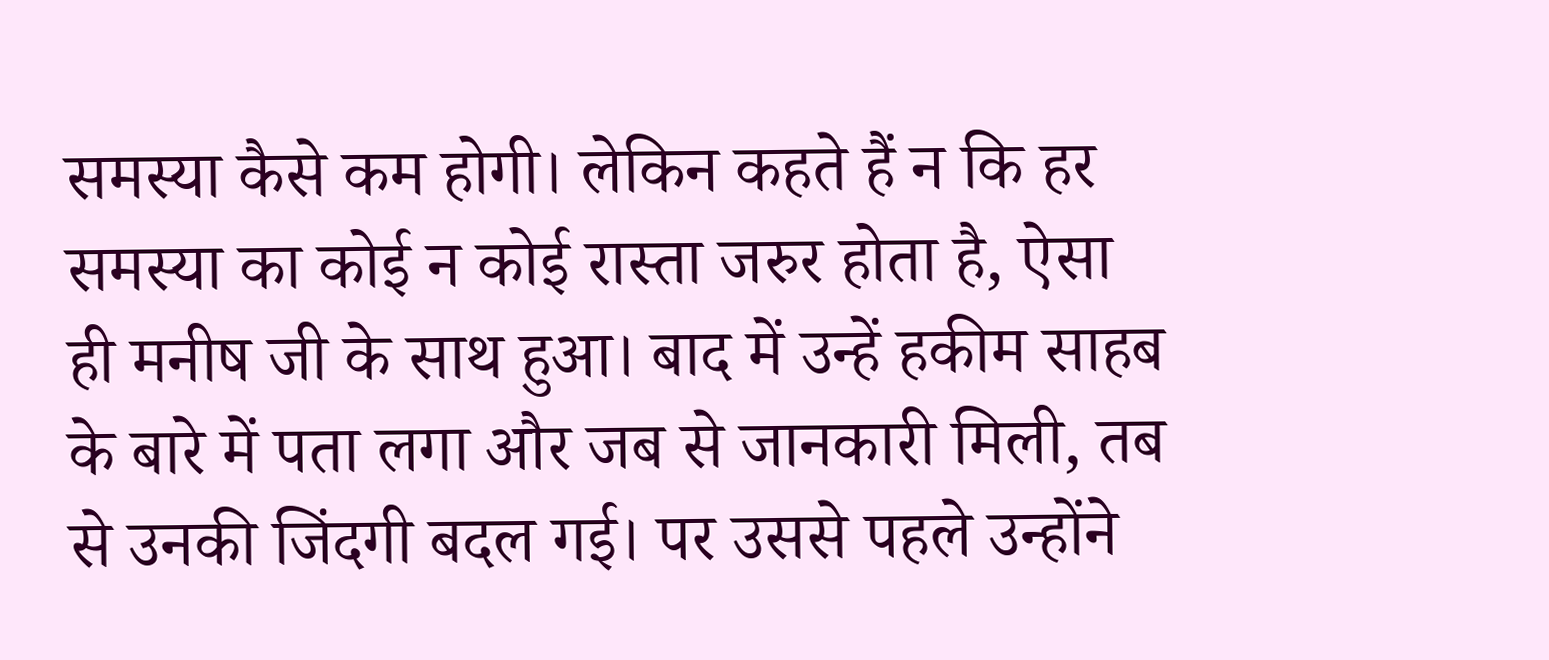समस्या कैसे कम होगी। लेकिन कहते हैं न कि हर समस्या का कोई न कोई रास्ता जरुर होता है, ऐसा ही मनीष जी के साथ हुआ। बाद में उन्हें हकीम साहब के बारे में पता लगा और जब से जानकारी मिली, तब से उनकी जिंदगी बदल गई। पर उससे पहले उन्होंने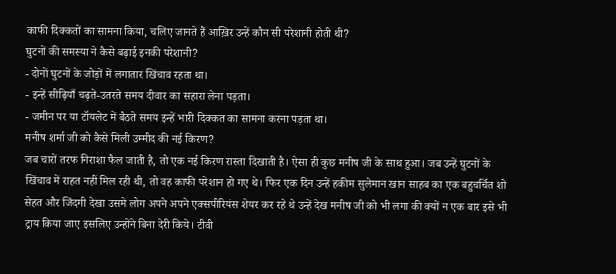काफी दिक्कतों का सामना किया, चलिए जानते हैं आख़िर उन्हें कौन सी परेशानी होती थी?
घुटनों की समस्या ने कैसे बढ़ाई इनकी परेशानी?
- दोनों घुटनों के जोड़ों में लगातार खिंचाव रहता था।
- इन्हें सीढ़ियाँ चढ़ते-उतरते समय दीवार का सहारा लेना पड़ता।
- जमीन पर या टॉयलेट में बैठते समय इन्हें भारी दिक्कत का सामना करना पड़ता था।
मनीष शर्मा जी को कैसे मिली उम्मीद की नई किरण?
जब चारों तरफ निराशा फैल जाती है, तो एक नई किरण रास्ता दिखाती है। ऐसा ही कुछ मनीष जी के साथ हुआ। जब उन्हें घुटनों के खिंचाव में राहत नहीं मिल रही थी, तो वह काफी परेशान हो गए थे। फिर एक दिन उन्हें हकीम सुलेमान खान साहब का एक बहुचर्चित शो सेहत और जिंदगी देखा उसमे लोग अपने अपने एक्सपीरियंस शेयर कर रहे थे उन्हें देख मनीष जी को भी लगा की क्यों न एक बार इसे भी ट्राय किया जाए इसलिए उन्होंने बिना देरी किये। टीवी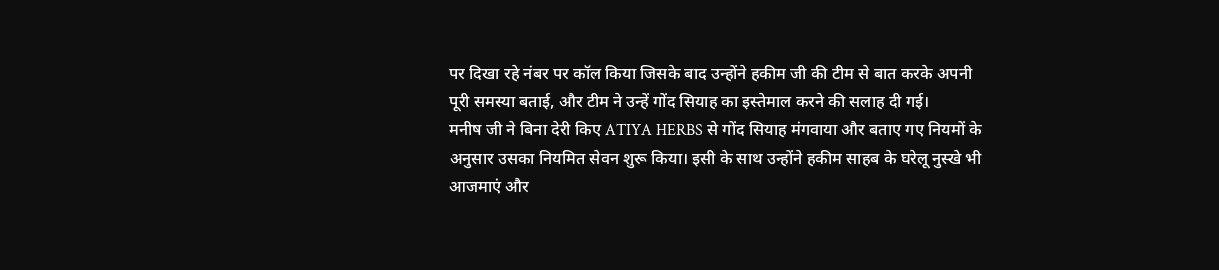पर दिखा रहे नंबर पर कॉल किया जिसके बाद उन्होंने हकीम जी की टीम से बात करके अपनी पूरी समस्या बताई, और टीम ने उन्हें गोंद सियाह का इस्तेमाल करने की सलाह दी गई।
मनीष जी ने बिना देरी किए ATIYA HERBS से गोंद सियाह मंगवाया और बताए गए नियमों के अनुसार उसका नियमित सेवन शुरू किया। इसी के साथ उन्होंने हकीम साहब के घरेलू नुस्खे भी आजमाएं और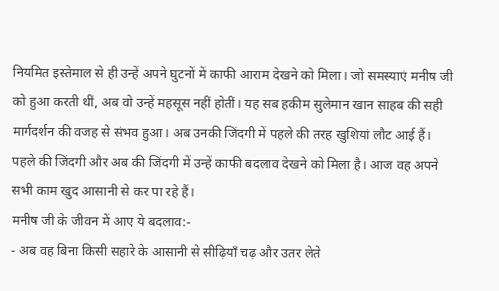नियमित इस्तेमाल से ही उन्हें अपने घुटनों में काफी आराम देखने को मिला। जो समस्याएं मनीष जी को हुआ करती थीं, अब वो उन्हें महसूस नहीं होतीं। यह सब हकीम सुलेमान खान साहब की सही मार्गदर्शन की वजह से संभव हुआ। अब उनकी जिंदगी में पहले की तरह खुशियां लौट आई हैं। पहले की जिंदगी और अब की जिंदगी में उन्हें काफी बदलाव देखने को मिला है। आज वह अपने सभी काम खुद आसानी से कर पा रहे हैं।
मनीष जी के जीवन में आए ये बदलाव:-
- अब वह बिना किसी सहारे के आसानी से सीढ़ियाँ चढ़ और उतर लेते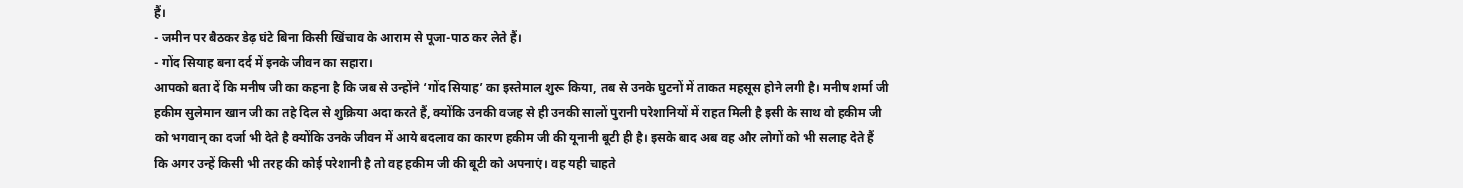हैं।
- जमीन पर बैठकर डेढ़ घंटे बिना किसी खिंचाव के आराम से पूजा-पाठ कर लेते हैं।
- गोंद सियाह बना दर्द में इनके जीवन का सहारा।
आपको बता दें कि मनीष जी का कहना है कि जब से उन्होंने ‘गोंद सियाह’ का इस्तेमाल शुरू किया, तब से उनके घुटनों में ताकत महसूस होने लगी है। मनीष शर्मा जी हकीम सुलेमान खान जी का तहे दिल से शुक्रिया अदा करते हैं, क्योंकि उनकी वजह से ही उनकी सालों पुरानी परेशानियों में राहत मिली है इसी के साथ वो हकीम जी को भगवान् का दर्जा भी देते है क्योंकि उनके जीवन में आये बदलाव का कारण हकीम जी की यूनानी बूटी ही है। इसके बाद अब वह और लोगों को भी सलाह देते हैं कि अगर उन्हें किसी भी तरह की कोई परेशानी है तो वह हकीम जी की बूटी को अपनाएं। वह यही चाहते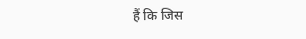हैं कि जिस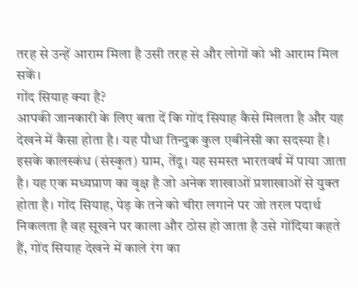तरह से उन्हें आराम मिला है उसी तरह से और लोगों को भी आराम मिल सकें।
गोंद सियाह क्या है?
आपकी जानकारी के लिए बता दें कि गोंद सियाह कैसे मिलता है और यह देखने में कैसा होता है। यह पौधा तिन्दुक कुल एबीनेसी का सदस्या है। इसके कालस्कंध (संस्कृत) ग्राम, तेंदू। यह समस्त भारतवर्ष में पाया जाता है। यह एक मध्यप्राण का वृक्ष है जो अनेक शाखाओं प्रशाखाओं से युक्त होता है। गोंद सियाह, पेड़ के तने को चीरा लगाने पर जो तरल पदार्थ निकलता है वह सूखने पर काला और ठोस हो जाता है उसे गोंदिया कहते हैं, गोंद सियाह देखने में काले रंग का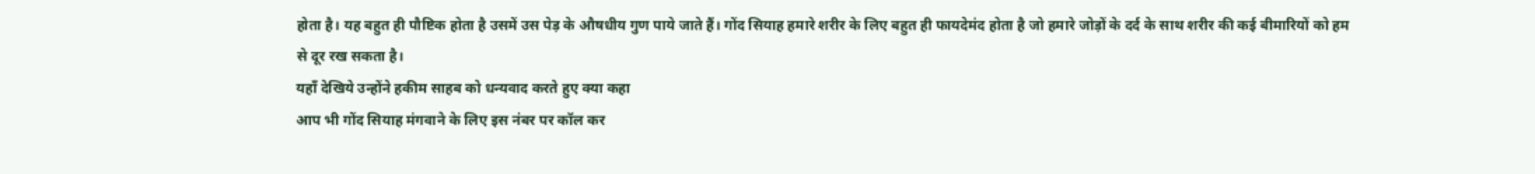होता है। यह बहुत ही पौष्टिक होता है उसमें उस पेड़ के औषधीय गुण पाये जाते हैं। गोंद सियाह हमारे शरीर के लिए बहुत ही फायदेमंद होता है जो हमारे जोड़ों के दर्द के साथ शरीर की कई बीमारियों को हम से दूर रख सकता है।
यहाँ देखिये उन्होंने हकीम साहब को धन्यवाद करते हुए क्या कहा
आप भी गोंद सियाह मंगवाने के लिए इस नंबर पर कॉल कर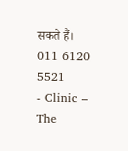सकते हैं।
011 6120 5521
- Clinic – The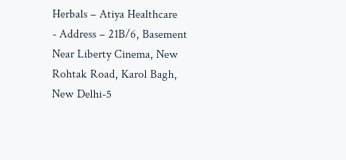Herbals – Atiya Healthcare
- Address – 21B/6, Basement Near Liberty Cinema, New Rohtak Road, Karol Bagh, New Delhi-5